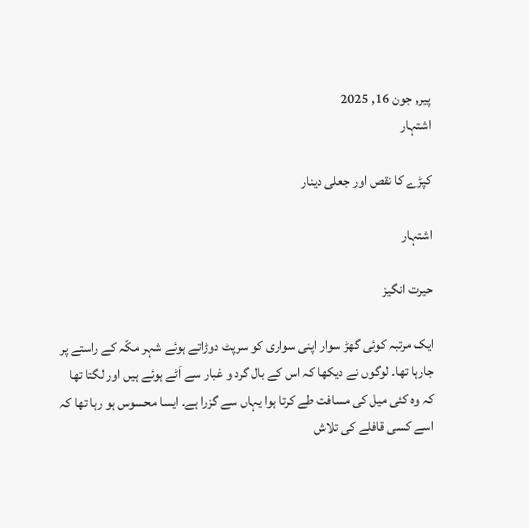پیر, جون 16, 2025
اشتہار

کپڑے کا نقص اور جعلی دینار

اشتہار

حیرت انگیز

ایک مرتبہ کوئی گھڑ سوار اپنی سواری کو سرپٹ دوڑاتے ہوئے شہر مکّہ کے راستے پر جارہا تھا۔ لوگوں نے دیکھا کہ اس کے بال گرد و غبار سے اَٹے ہوئے ہیں اور لگتا تھا کہ وہ کئی میل کی مسافت طے کرتا ہوا یہاں سے گزرا ہے۔ ایسا محسوس ہو رہا تھا کہ اسے کسی قافلے کی تلاش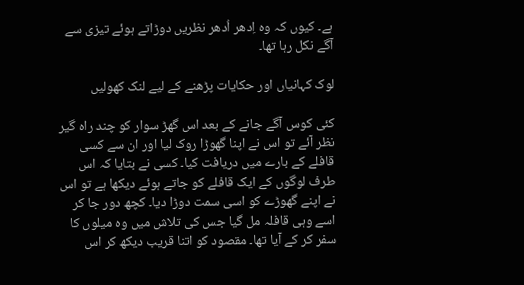ہے۔ کیوں کہ وہ اِدھر اُدھر نظریں دوڑاتے ہوئے تیزی سے آگے نکل رہا تھا۔

لوک کہانیاں اور حکایات پڑھنے کے لیے لنک کھولیں

کئی کوس آگے جانے کے بعد اس گھڑ سوار کو چند راہ گیر نظر آئے تو اس نے اپنا گھوڑا روک لیا اور ان سے کسی قافلے کے بارے میں دریافت کیا۔ کسی نے بتایا کہ اس طرف لوگوں کے ایک قافلے کو جاتے ہوئے دیکھا ہے تو اس نے اپنے گھوڑے کو اسی سمت دوڑا دیا۔ کچھ دور جا کر اسے وہی قافلہ مل گیا جس کی تلاش میں وہ میلوں کا سفر کر کے آیا تھا۔ مقصود کو اتنا قریب دیکھ کر اس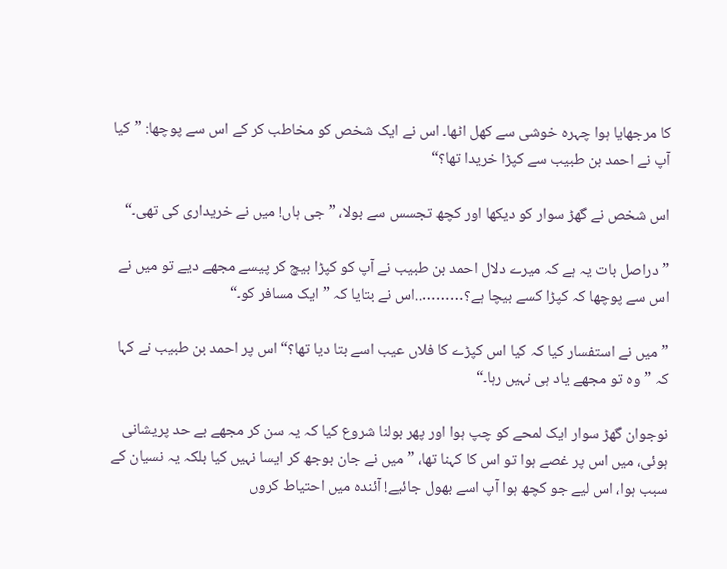کا مرجھایا ہوا چہرہ خوشی سے کھل اٹھا۔ اس نے ایک شخص کو مخاطب کر کے اس سے پوچھا: ”کیا آپ نے احمد بن طبیب سے کپڑا خریدا تھا؟“

اس شخص نے گھڑ سوار کو دیکھا اور کچھ تجسس سے بولا، ”جی ہاں! میں نے خریداری کی تھی۔“

”دراصل بات یہ ہے کہ میرے دلال احمد بن طبیب نے آپ کو کپڑا بیچ کر پیسے مجھے دیے تو میں نے اس سے پوچھا کہ کپڑا کسے بیچا ہے؟………..اس نے بتایا کہ ”ایک مسافر کو۔“

”میں نے استفسار کیا کہ کیا اس کپڑے کا فلاں عیب اسے بتا دیا تھا؟“ اس پر احمد بن طبیب نے کہا کہ ”وہ تو مجھے یاد ہی نہیں رہا۔“

نوجوان گھڑ سوار ایک لمحے کو چپ ہوا اور پھر بولنا شروع کیا کہ یہ سن کر مجھے بے حد پریشانی ہوئی، میں اس پر غصے ہوا تو اس کا کہنا تھا، ”میں نے جان بوجھ کر ایسا نہیں کیا بلکہ یہ نسیان کے سبب ہوا، اس لیے جو کچھ ہوا آپ اسے بھول جائیے! آئندہ میں احتیاط کروں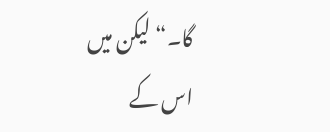گا۔“ لیکن میں اس کے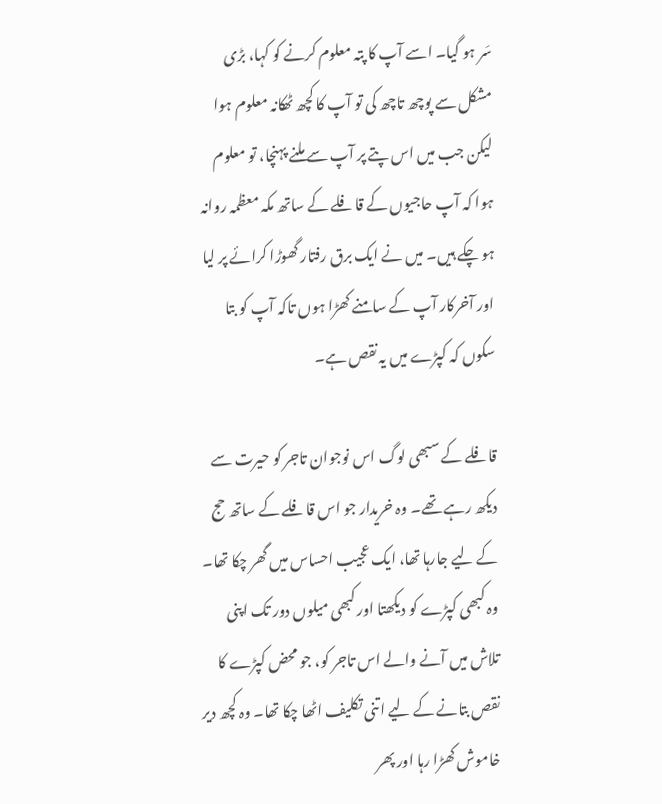سَر ہو گیا۔ اسے آپ کا پتہ معلوم کرنے کو کہا، بڑی مشکل سے پوچھ تاچھ کی تو آپ کا کچھ ٹھکانہ معلوم ہوا لیکن جب میں اس پتے پر آپ سے ملنے پہنچا، تو معلوم ہوا کہ آپ حاجیوں کے قافلے کے ساتھ مکہ معظمہ روانہ ہو چکے ہیں۔ میں نے ایک برق رفتار گھوڑا کرائے پر لیا اور آخرکار آپ کے سامنے کھڑا ہوں تاکہ آپ کو بتا سکوں کہ کپڑے میں یہ نقص ہے۔

قافلے کے سبھی لوگ اس نوجوان تاجر کو حیرت سے دیکھ رہے تھے۔ وہ خریدار جو اس قافلے کے ساتھ حج کے لیے جارہا تھا، ایک عجیب احساس میں گھر چکا تھا۔ وہ کبھی کپڑے کو دیکھتا اور کبھی میلوں دور تک اپنی تلاش میں آنے والے اس تاجر کو، جو محض کپڑے کا نقص بتانے کے لیے اتنی تکلیف اٹھا چکا تھا۔ وہ کچھ دیر خاموش کھڑا رہا اور پھر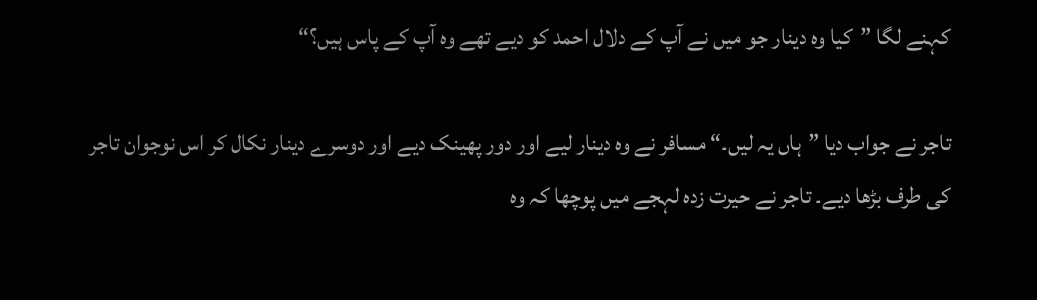کہنے لگا ”کیا وہ دینار جو میں نے آپ کے دلال احمد کو دیے تھے وہ آپ کے پاس ہیں؟“

تاجر نے جواب دیا ”ہاں یہ لیں۔“ مسافر نے وہ دینار لیے اور دور پھینک دیے اور دوسرے دینار نکال کر اس نوجوان تاجر کی طرف بڑھا دیے۔ تاجر نے حیرت زدہ لہجے میں پوچھا کہ وہ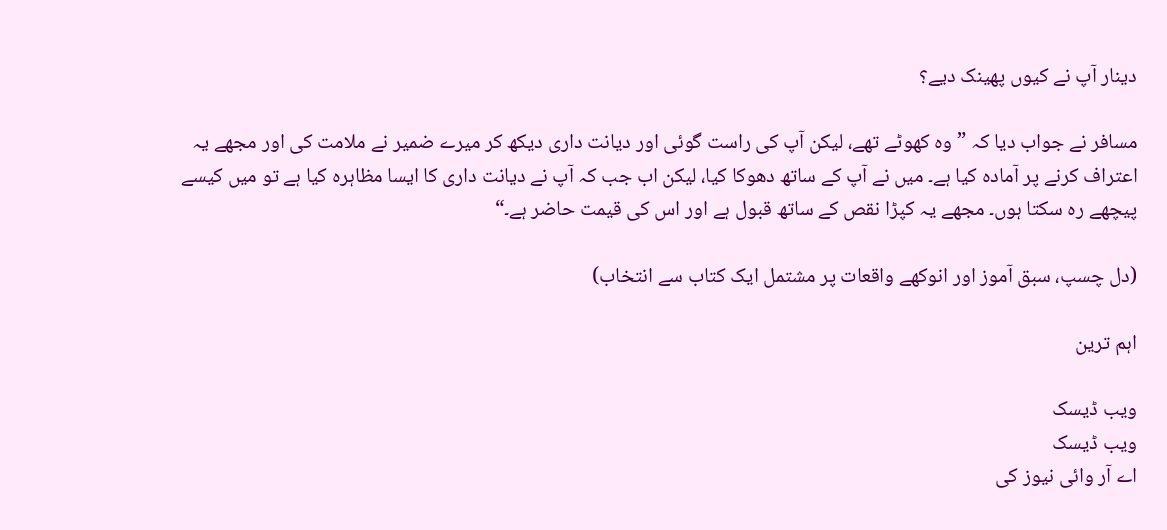دینار آپ نے کیوں پھینک دیے؟

مسافر نے جواب دیا کہ ”وہ کھوٹے تھے، لیکن آپ کی راست گوئی اور دیانت داری دیکھ کر میرے ضمیر نے ملامت کی اور مجھے یہ اعتراف کرنے پر آمادہ کیا ہے۔ میں نے آپ کے ساتھ دھوکا کیا، لیکن اب جب کہ آپ نے دیانت داری کا ایسا مظاہرہ کیا ہے تو میں کیسے پیچھے رہ سکتا ہوں۔ مجھے یہ کپڑا نقص کے ساتھ قبول ہے اور اس کی قیمت حاضر ہے۔“

(دل چسپ، سبق آموز اور انوکھے واقعات پر مشتمل ایک کتاب سے انتخاب)

اہم ترین

ویب ڈیسک
ویب ڈیسک
اے آر وائی نیوز کی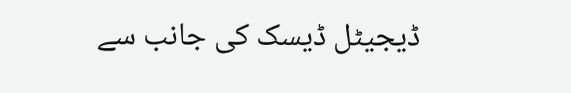ڈیجیٹل ڈیسک کی جانب سے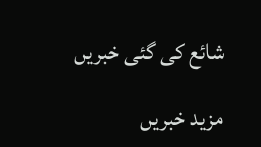شائع کی گئی خبریں

مزید خبریں